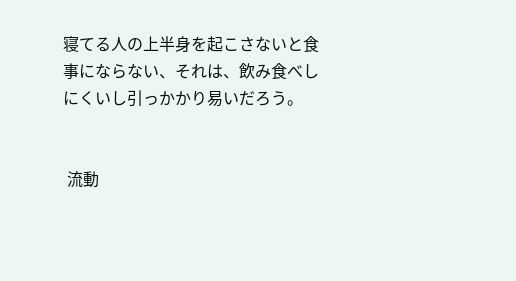寝てる人の上半身を起こさないと食事にならない、それは、飲み食べしにくいし引っかかり易いだろう。


 流動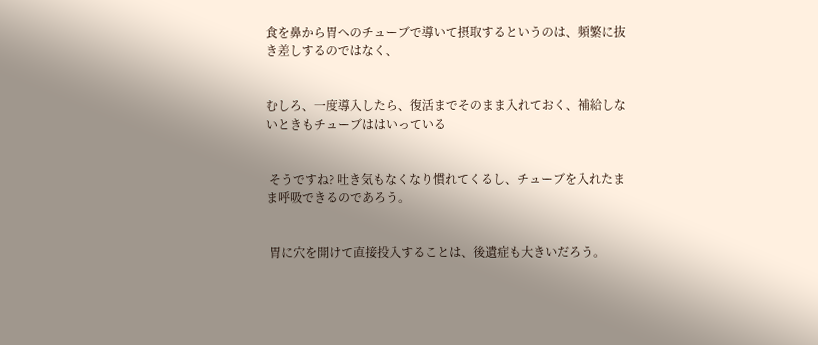食を鼻から胃へのチューブで導いて摂取するというのは、頻繁に抜き差しするのではなく、


むしろ、一度導入したら、復活までそのまま入れておく、補給しないときもチューブははいっている


 そうですね? 吐き気もなくなり慣れてくるし、チューブを入れたまま呼吸できるのであろう。


 胃に穴を開けて直接投入することは、後遺症も大きいだろう。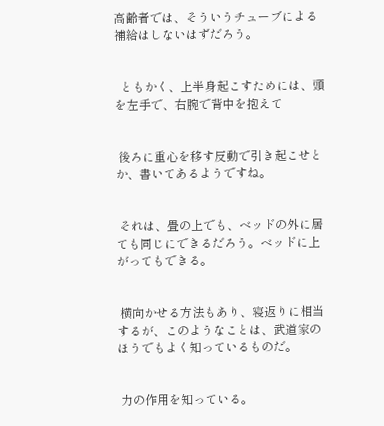高齢者では、そういうチューブによる補給はしないはずだろう。


  ともかく、上半身起こすためには、頭を左手で、右腕で背中を抱えて


 後ろに重心を移す反動で引き起こせとか、書いてあるようですね。


 それは、畳の上でも、ベッドの外に居ても同じにできるだろう。ベッドに上がってもできる。


 横向かせる方法もあり、寝返りに相当するが、このようなことは、武道家のほうでもよく知っているものだ。


 力の作用を知っている。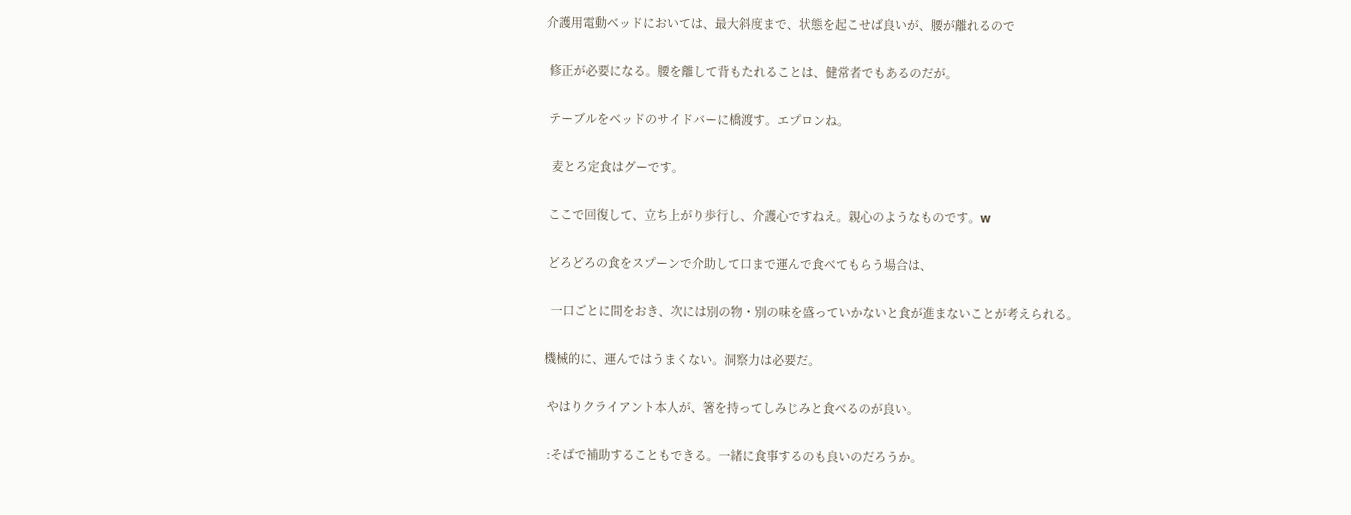介護用電動ベッドにおいては、最大斜度まで、状態を起こせば良いが、腰が離れるので


 修正が必要になる。腰を離して背もたれることは、健常者でもあるのだが。


 テーブルをベッドのサイドバーに橋渡す。エプロンね。


  麦とろ定食はグーです。


 ここで回復して、立ち上がり歩行し、介護心ですねえ。親心のようなものです。w


 どろどろの食をスプーンで介助して口まで運んで食べてもらう場合は、


  一口ごとに間をおき、次には別の物・別の味を盛っていかないと食が進まないことが考えられる。


機械的に、運んではうまくない。洞察力は必要だ。


 やはりクライアント本人が、箸を持ってしみじみと食べるのが良い。


 :そばで補助することもできる。一緒に食事するのも良いのだろうか。